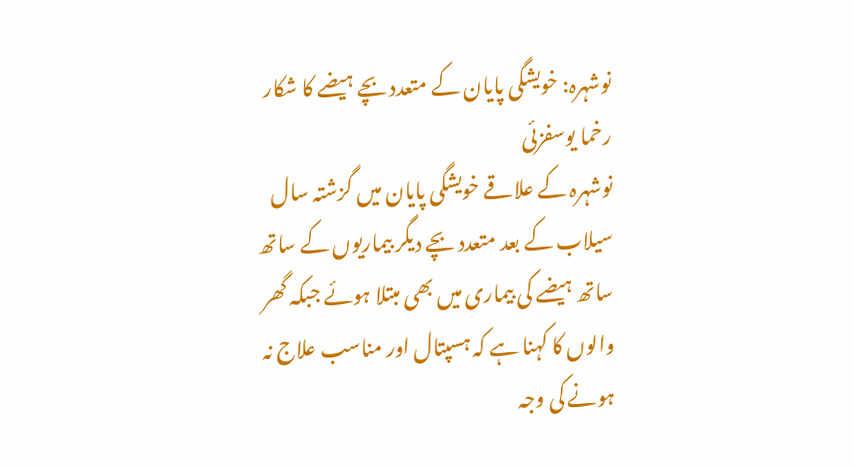نوشہرہ: خویشگی پایان کے متعدد بچے ہیضے کا شکار
رخما یوسفزئی
نوشہرہ کے علاقے خویشگی پایان میں گزشتہ سال سیلاب کے بعد متعدد بچے دیگر بیماریوں کے ساتھ ساتھ ہیضے کی بیماری میں بھی مبتلا ہوئے جبکہ گھر والوں کا کہنا ہے کہ ہسپتال اور مناسب علاج نہ ہونے کی وجہ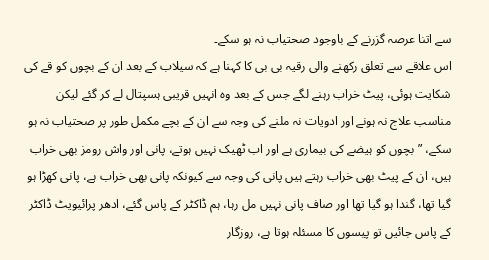سے اتنا عرصہ گزرنے کے باوجود صحتیاب نہ ہو سکے۔
اس علاقے سے تعلق رکھنے والی رقیہ بی بی کا کہنا ہے کہ سیلاب کے بعد ان کے بچوں کو قے کی شکایت ہوئی، پیٹ خراب رہنے لگے جس کے بعد وہ انہیں قریبی ہسپتال لے کر گئے لیکن مناسب علاج نہ ہونے اور ادویات نہ ملنے کی وجہ سے ان کے بچے مکمل طور پر صحتیاب نہ ہو سکے، ”بچوں کو ہیضے کی بیماری ہے اور اب ٹھیک نہیں ہوتے، پانی اور واش رومز بھی خراب ہیں، ان کے پیٹ بھی خراب رہتے ہیں پانی کی وجہ سے کیونکہ پانی بھی خراب ہے، پانی کھڑا ہو گیا تھا، گندا ہو گیا تھا اور صاف پانی نہیں مل رہا، ہم ڈاکٹر کے پاس گئے، ادھر پرائیویٹ ڈاکٹر کے پاس جائیں تو پیسوں کا مسئلہ ہوتا ہے، روزگار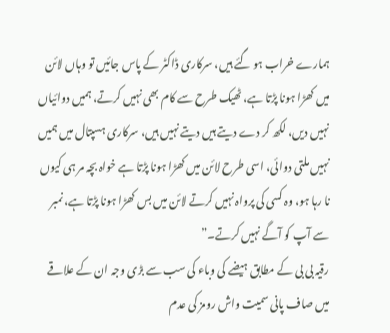ہمارے خراب ہو گئے ہیں، سرکاری ڈاکٹر کے پاس جائیں تو وہاں لائن میں کھڑا ہونا پڑتا ہے، ٹھیک طرح سے کام بھی نہیں کرتے، ہمیں دوائیاں نہیں دیں، لکھ کر دے دیتے ہیں دیتے نہیں ہیں، سرکاری ہسپتال میں ہمیں نہیں ملتی دوائی، اسی طرح لائن میں کھڑا ہونا پڑتا ہے خواہ بچہ مر ہی کیوں نا رہا ہو، وہ کسی کی پرواہ نہیں کرتے لائن میں بس کھڑا ہونا پڑتا ہے، نمبر سے آپ کو آگے نہیں کرتے۔”
رقیہ بی بی کے مطابق ہیضے کی وباء کی سب سے بڑی وجہ ان کے علاقے میں صاف پانی سمیت واش رومز کی عدم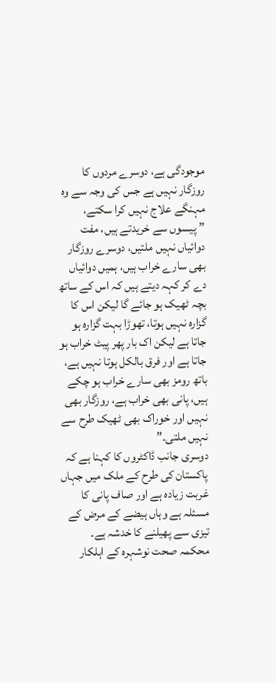موجودگی ہے، دوسرے مردوں کا روزگار نہیں ہے جس کی وجہ سے وہ مہنگے علاج نہیں کرا سکتے، ”پیسوں سے خریدتے ہیں، مفت دوائیاں نہیں ملتیں، دوسرے روزگار بھی سارے خراب ہیں، ہمیں دوائیاں دے کر کہہ دیتے ہیں کہ اس کے ساتھ بچہ ٹھیک ہو جائے گا لیکن اس کا گزارہ نہیں ہوتا، تھوڑا بہت گزارہ ہو جاتا ہے لیکن اک بار پھر پیٹ خراب ہو جاتا ہے اور فرق بالکل ہوتا نہیں ہے، باتھ رومز بھی سارے خراب ہو چکے ہیں، پانی بھی خراب ہے، روزگار بھی نہیں اور خوراک بھی ٹھیک طرح سے نہیں ملتی۔”
دوسری جانب ڈاکٹروں کا کہنا ہے کہ پاکستان کی طرح کے ملک میں جہاں غربت زیادہ ہے اور صاف پانی کا مسئلہ ہے وہاں ہیضے کے مرض کے تیزی سے پھیلنے کا خدشہ ہے۔
محکمہ صحت نوشہرہ کے اہلکار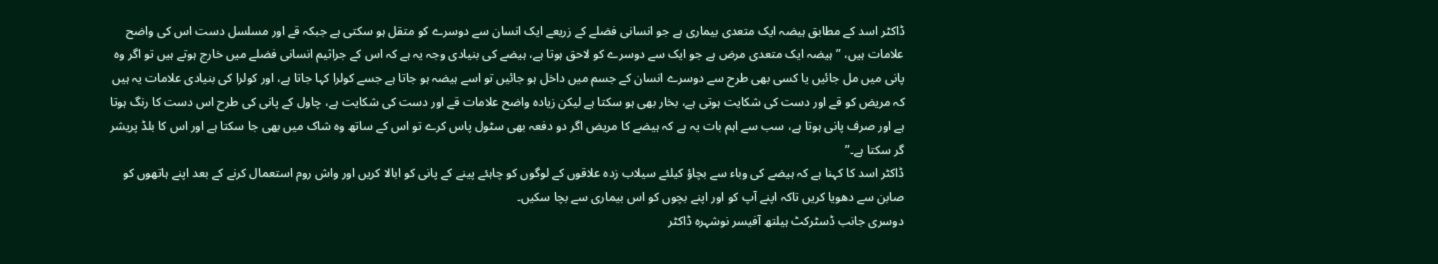ڈاکٹر اسد کے مطابق ہیضہ ایک متعدی بیماری ہے جو انسانی فضلے کے زریعے ایک انسان سے دوسرے کو متقل ہو سکتی ہے جبکہ قے اور مسلسل دست اس کی واضح علامات ہیں، ”ہیضہ ایک متعدی مرض ہے جو ایک سے دوسرے کو لاحق ہوتا ہے، ہیضے کی بنیادی وجہ یہ ہے کہ اس کے جراثیم انسانی فضلے میں خارج ہوتے ہیں تو اگر وہ پانی میں مل جائیں یا کسی بھی طرح سے دوسرے انسان کے جسم میں داخل ہو جائیں تو اسے ہیضہ ہو جاتا ہے جسے کولرا کہا جاتا ہے، اور کولرا کی بنیادی علامات یہ ہیں کہ مریض کو قے اور دست کی شکایت ہوتی ہے، بخار بھی ہو سکتا ہے لیکن زیادہ واضح علامات قے اور دست کی شکایت ہے، چاول کے پانی کی طرح اس دست کا رنگ ہوتا ہے اور صرف پانی ہوتا ہے، سب سے اہم بات یہ ہے کہ ہیضے کا مریض اگر دو دفعہ بھی سٹول پاس کرے تو اس کے ساتھ وہ شاک میں بھی جا سکتا ہے اور اس کا بلڈ پریشر گر سکتا ہے۔”
ڈاکٹر اسد کا کہنا ہے کہ ہیضے کی وباء سے بچاؤ کیلئے سیلاب زدہ علاقوں کے لوگوں کو چاہئے پینے کے پانی کو ابالا کریں اور واش روم استعمال کرنے کے بعد اپنے ہاتھوں کو صابن سے دھویا کریں تاکہ اپنے آپ کو اور اپنے بچوں کو اس بیماری سے بچا سکیں۔
دوسری جانب ڈسٹرکٹ ہیلتھ آفیسر نوشہرہ ڈاکٹر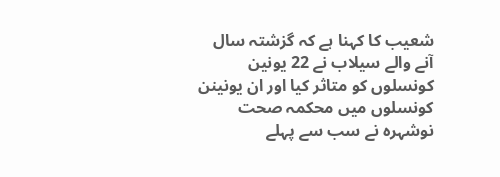شعیب کا کہنا ہے کہ گزشتہ سال آنے والے سیلاب نے 22 یونین کونسلوں کو متاثر کیا اور ان یونینن کونسلوں میں محکمہ صحت نوشہرہ نے سب سے پہلے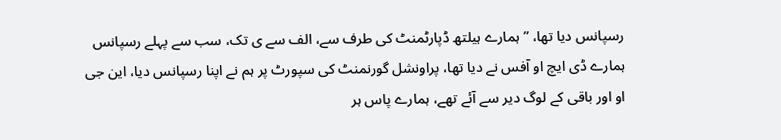رسپانس دیا تھا، ”ہمارے ہیلتھ ڈپارٹمنٹ کی طرف سے، الف سے ی تک، سب سے پہلے رسپانس ہمارے ڈی ایچ او آفس نے دیا تھا، پراونشل گورنمنٹ کی سپورٹ پر ہم نے اپنا رسپانس دیا، این جی او اور باقی کے لوگ دیر سے آئے تھے، ہمارے پاس ہر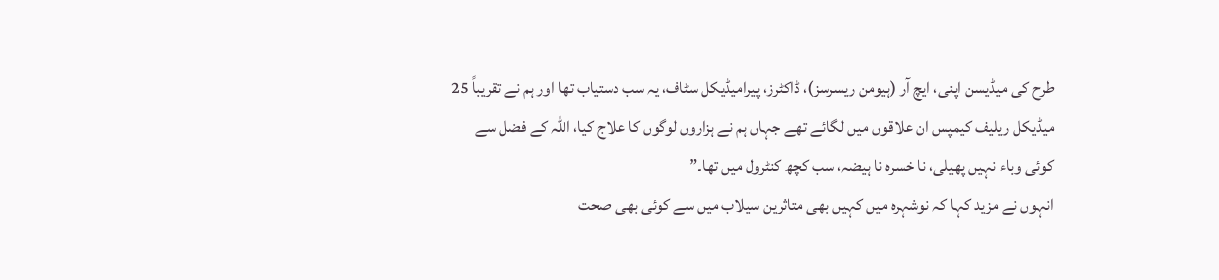طرح کی میڈیسن اپنی، ایچ آر (ہیومن ریسرسز)، ڈاکٹرز، پیرامیڈیکل سٹاف، یہ سب دستیاب تھا اور ہم نے تقریباً 25 میڈیکل ریلیف کیمپس ان علاقوں میں لگائے تھے جہاں ہم نے ہزاروں لوگوں کا علاج کیا، اللہ کے فضل سے کوئی وباء نہیں پھیلی، نا خسرہ نا ہیضہ، سب کچھ کنٹرول میں تھا۔”
انہوں نے مزید کہا کہ نوشہرہ میں کہیں بھی متاثرین سیلاب میں سے کوئی بھی صحت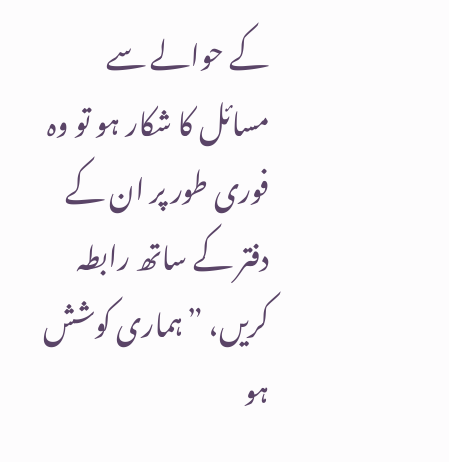کے حوالے سے مسائل کا شکار ہو تو وہ فوری طور پر ان کے دفتر کے ساتھ رابطہ کریں، ”ہماری کوشش ہو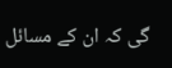گی کہ ان کے مسائل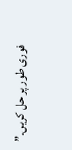فوری طور پر حل کریں۔”